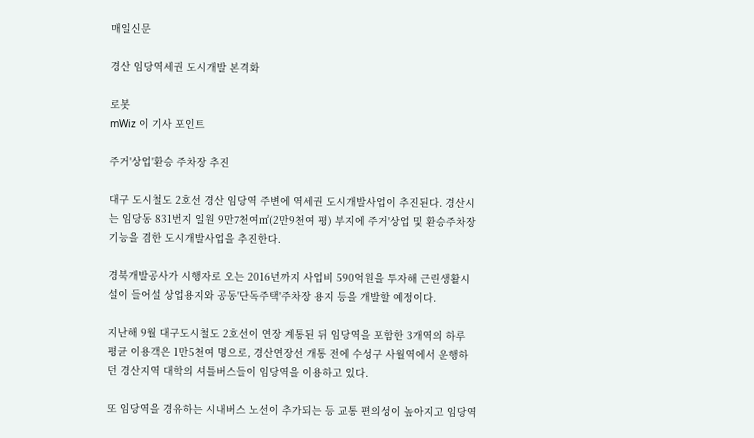매일신문

경산 임당역세권 도시개발 본격화

로봇
mWiz 이 기사 포인트

주거'상업'환승 주차장 추진

대구 도시철도 2호선 경산 임당역 주변에 역세권 도시개발사업이 추진된다. 경산시는 임당동 831번지 일원 9만7천여㎡(2만9천여 평) 부지에 주거'상업 및 환승주차장 기능을 겸한 도시개발사업을 추진한다.

경북개발공사가 시행자로 오는 2016년까지 사업비 590억원을 투자해 근린생활시설이 들어설 상업용지와 공동'단독주택'주차장 용지 등을 개발할 예정이다.

지난해 9월 대구도시철도 2호선이 연장 계통된 뒤 임당역을 포함한 3개역의 하루 평균 이용객은 1만5천여 명으로, 경산연장선 개통 전에 수성구 사월역에서 운행하던 경산지역 대학의 셔틀버스들이 임당역을 이용하고 있다.

또 임당역을 경유하는 시내버스 노선이 추가되는 등 교통 편의성이 높아지고 임당역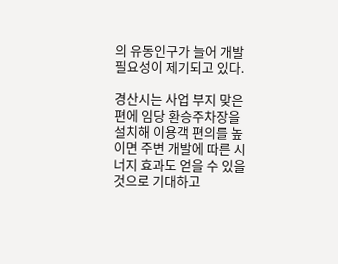의 유동인구가 늘어 개발 필요성이 제기되고 있다.

경산시는 사업 부지 맞은편에 임당 환승주차장을 설치해 이용객 편의를 높이면 주변 개발에 따른 시너지 효과도 얻을 수 있을 것으로 기대하고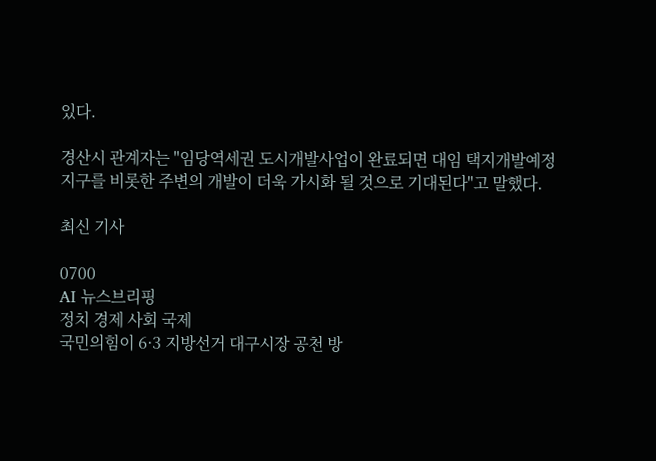있다.

경산시 관계자는 "임당역세권 도시개발사업이 완료되면 대임 택지개발예정지구를 비롯한 주변의 개발이 더욱 가시화 될 것으로 기대된다"고 말했다.

최신 기사

0700
AI 뉴스브리핑
정치 경제 사회 국제
국민의힘이 6·3 지방선거 대구시장 공천 방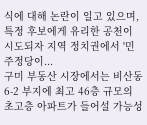식에 대해 논란이 일고 있으며, 특정 후보에게 유리한 공천이 시도되자 지역 정치권에서 '민주정당이...
구미 부동산 시장에서는 비산동 6-2 부지에 최고 46층 규모의 초고층 아파트가 들어설 가능성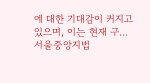에 대한 기대감이 커지고 있으며, 이는 현재 구...
서울중앙지법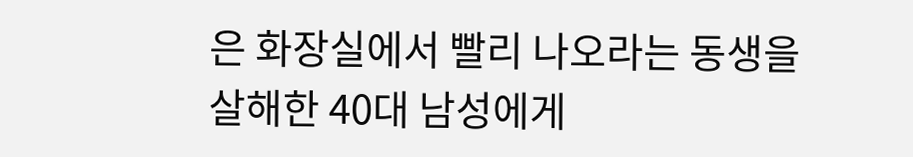은 화장실에서 빨리 나오라는 동생을 살해한 40대 남성에게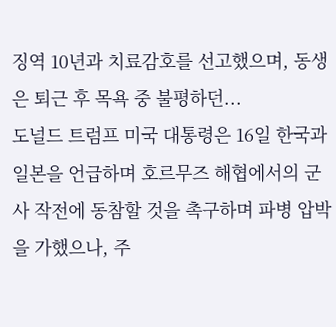징역 10년과 치료감호를 선고했으며, 동생은 퇴근 후 목욕 중 불평하던...
도널드 트럼프 미국 대통령은 16일 한국과 일본을 언급하며 호르무즈 해협에서의 군사 작전에 동참할 것을 촉구하며 파병 압박을 가했으나, 주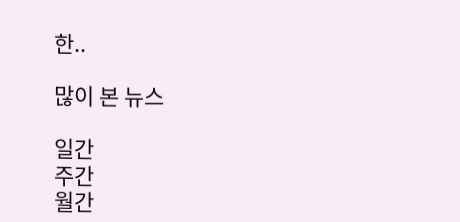한..

많이 본 뉴스

일간
주간
월간